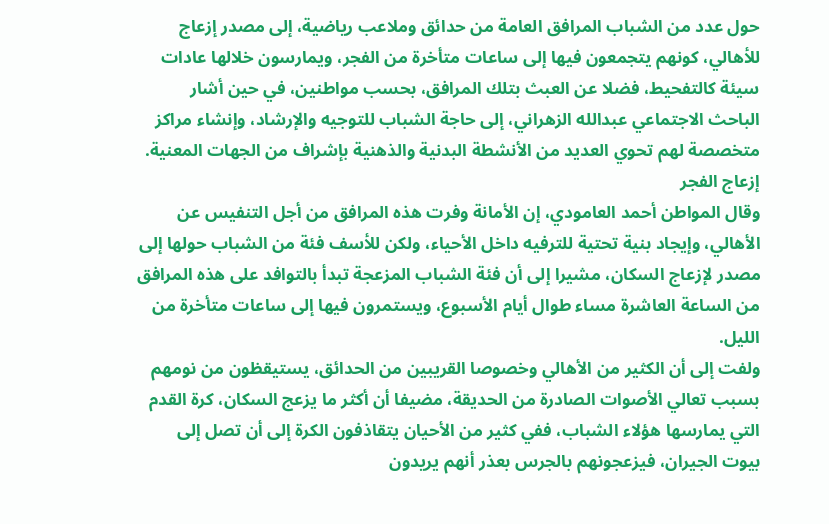حول عدد من الشباب المرافق العامة من حدائق وملاعب رياضية، إلى مصدر إزعاج للأهالي، كونهم يتجمعون فيها إلى ساعات متأخرة من الفجر، ويمارسون خلالها عادات سيئة كالتفحيط، فضلا عن العبث بتلك المرافق، بحسب مواطنين، في حين أشار الباحث الاجتماعي عبدالله الزهراني، إلى حاجة الشباب للتوجيه والإرشاد، وإنشاء مراكز متخصصة لهم تحوي العديد من الأنشطة البدنية والذهنية بإشراف من الجهات المعنية.
إزعاج الفجر
وقال المواطن أحمد العامودي، إن الأمانة وفرت هذه المرافق من أجل التنفيس عن الأهالي، وإيجاد بنية تحتية للترفيه داخل الأحياء، ولكن للأسف فئة من الشباب حولها إلى مصدر لإزعاج السكان، مشيرا إلى أن فئة الشباب المزعجة تبدأ بالتوافد على هذه المرافق من الساعة العاشرة مساء طوال أيام الأسبوع، ويستمرون فيها إلى ساعات متأخرة من الليل.
ولفت إلى أن الكثير من الأهالي وخصوصا القريبين من الحدائق، يستيقظون من نومهم بسبب تعالي الأصوات الصادرة من الحديقة، مضيفا أن أكثر ما يزعج السكان، كرة القدم التي يمارسها هؤلاء الشباب، ففي كثير من الأحيان يتقاذفون الكرة إلى أن تصل إلى بيوت الجيران، فيزعجونهم بالجرس بعذر أنهم يريدون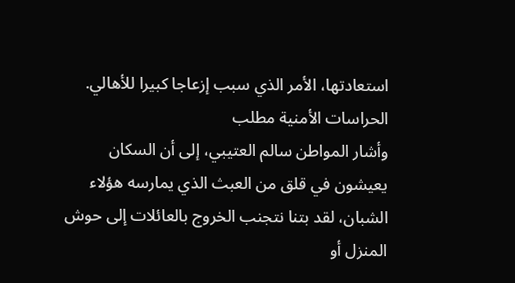استعادتها، الأمر الذي سبب إزعاجا كبيرا للأهالي.
الحراسات الأمنية مطلب
وأشار المواطن سالم العتيبي، إلى أن السكان يعيشون في قلق من العبث الذي يمارسه هؤلاء الشبان، لقد بتنا نتجنب الخروج بالعائلات إلى حوش المنزل أو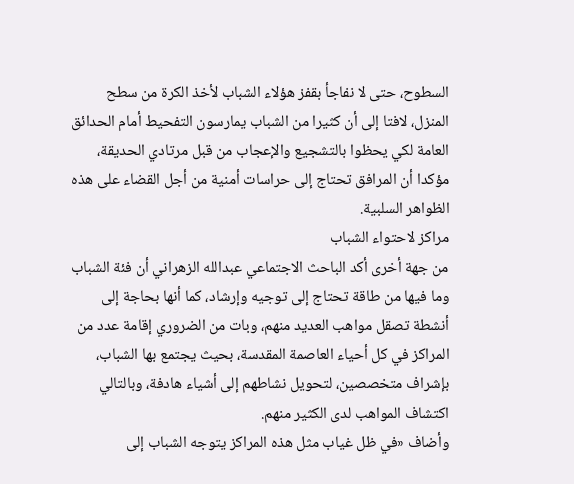السطوح، حتى لا نفاجأ بقفز هؤلاء الشباب لأخذ الكرة من سطح المنزل، لافتا إلى أن كثيرا من الشباب يمارسون التفحيط أمام الحدائق العامة لكي يحظوا بالتشجيع والإعجاب من قبل مرتادي الحديقة، مؤكدا أن المرافق تحتاج إلى حراسات أمنية من أجل القضاء على هذه الظواهر السلبية.
مراكز لاحتواء الشباب
من جهة أخرى أكد الباحث الاجتماعي عبدالله الزهراني أن فئة الشباب وما فيها من طاقة تحتاج إلى توجيه وإرشاد، كما أنها بحاجة إلى أنشطة تصقل مواهب العديد منهم، وبات من الضروري إقامة عدد من المراكز في كل أحياء العاصمة المقدسة، بحيث يجتمع بها الشباب، بإشراف متخصصين، لتحويل نشاطهم إلى أشياء هادفة، وبالتالي اكتشاف المواهب لدى الكثير منهم.
وأضاف «في ظل غياب مثل هذه المراكز يتوجه الشباب إلى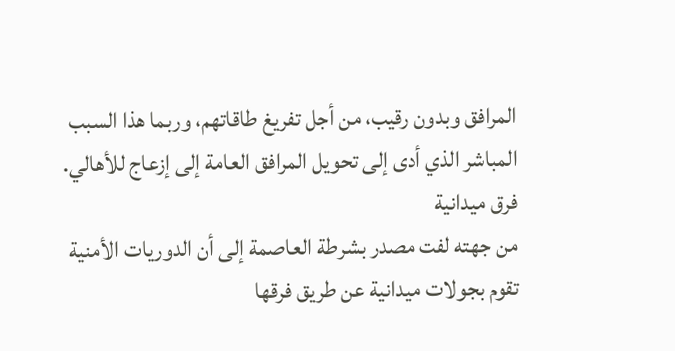المرافق وبدون رقيب، من أجل تفريغ طاقاتهم، وربما هذا السبب المباشر الذي أدى إلى تحويل المرافق العامة إلى إزعاج للأهالي.
فرق ميدانية
من جهته لفت مصدر بشرطة العاصمة إلى أن الدوريات الأمنية تقوم بجولات ميدانية عن طريق فرقها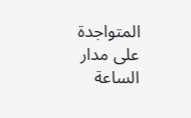المتواجدة على مدار الساعة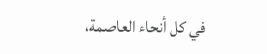في كل أنحاء العاصمة،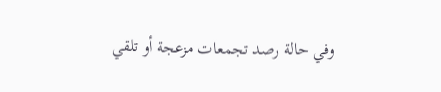وفي حالة رصد تجمعات مزعجة أو تلقي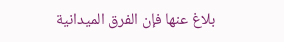بلاغ عنها فإن الفرق الميدانية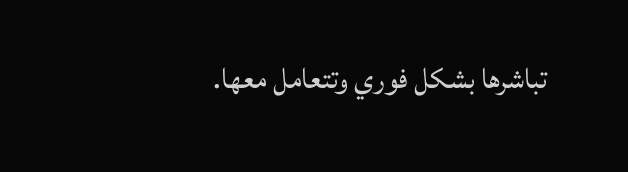تباشرها بشكل فوري وتتعامل معها.